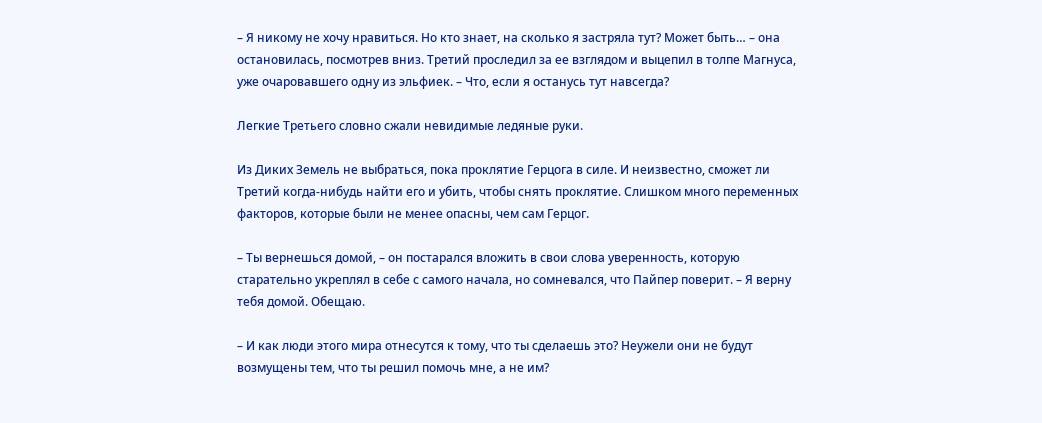– Я никому не хочу нравиться. Но кто знает, на сколько я застряла тут? Может быть… – она остановилась, посмотрев вниз. Третий проследил за ее взглядом и выцепил в толпе Магнуса, уже очаровавшего одну из эльфиек. – Что, если я останусь тут навсегда?

Легкие Третьего словно сжали невидимые ледяные руки.

Из Диких Земель не выбраться, пока проклятие Герцога в силе. И неизвестно, сможет ли Третий когда-нибудь найти его и убить, чтобы снять проклятие. Слишком много переменных факторов, которые были не менее опасны, чем сам Герцог.

– Ты вернешься домой, – он постарался вложить в свои слова уверенность, которую старательно укреплял в себе с самого начала, но сомневался, что Пайпер поверит. – Я верну тебя домой. Обещаю.

– И как люди этого мира отнесутся к тому, что ты сделаешь это? Неужели они не будут возмущены тем, что ты решил помочь мне, а не им?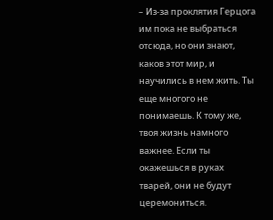– Из-за проклятия Герцога им пока не выбраться отсюда, но они знают, каков этот мир, и научились в нем жить. Ты еще многого не понимаешь. К тому же, твоя жизнь намного важнее. Если ты окажешься в руках тварей, они не будут церемониться.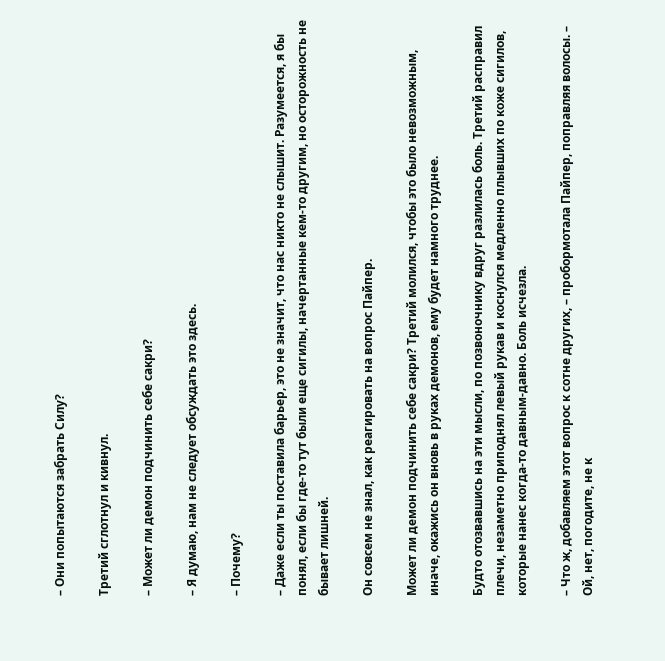– Они попытаются забрать Силу?

Третий сглотнул и кивнул.

– Может ли демон подчинить себе сакри?

– Я думаю, нам не следует обсуждать это здесь.

– Почему?

– Даже если ты поставила барьер, это не значит, что нас никто не слышит. Разумеется, я бы понял, если бы где-то тут были еще сигилы, начертанные кем-то другим, но осторожность не бывает лишней.

Он совсем не знал, как реагировать на вопрос Пайпер.

Может ли демон подчинить себе сакри? Третий молился, чтобы это было невозможным, иначе, окажись он вновь в руках демонов, ему будет намного труднее.

Будто отозвавшись на эти мысли, по позвоночнику вдруг разлилась боль. Третий расправил плечи, незаметно приподнял левый рукав и коснулся медленно плывших по коже сигилов, которые нанес когда-то давным-давно. Боль исчезла.

– Что ж, добавляем этот вопрос к сотне других, – пробормотала Пайпер, поправляя волосы. – Ой, нет, погодите, не к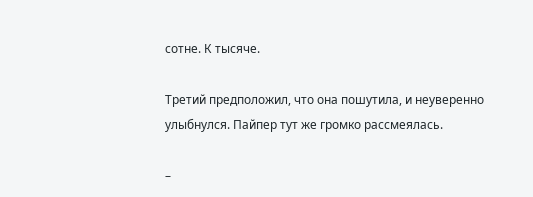сотне. К тысяче.

Третий предположил, что она пошутила, и неуверенно улыбнулся. Пайпер тут же громко рассмеялась.

–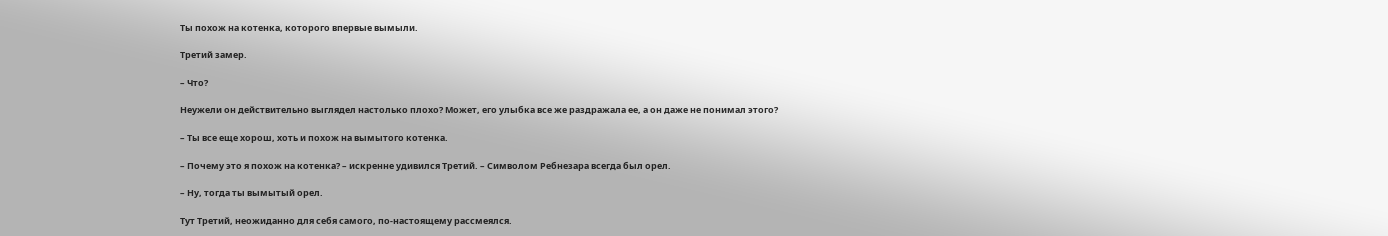Ты похож на котенка, которого впервые вымыли.

Третий замер.

– Что?

Неужели он действительно выглядел настолько плохо? Может, его улыбка все же раздражала ее, а он даже не понимал этого?

– Ты все еще хорош, хоть и похож на вымытого котенка.

– Почему это я похож на котенка? – искренне удивился Третий. – Символом Ребнезара всегда был орел.

– Ну, тогда ты вымытый орел.

Тут Третий, неожиданно для себя самого, по-настоящему рассмеялся.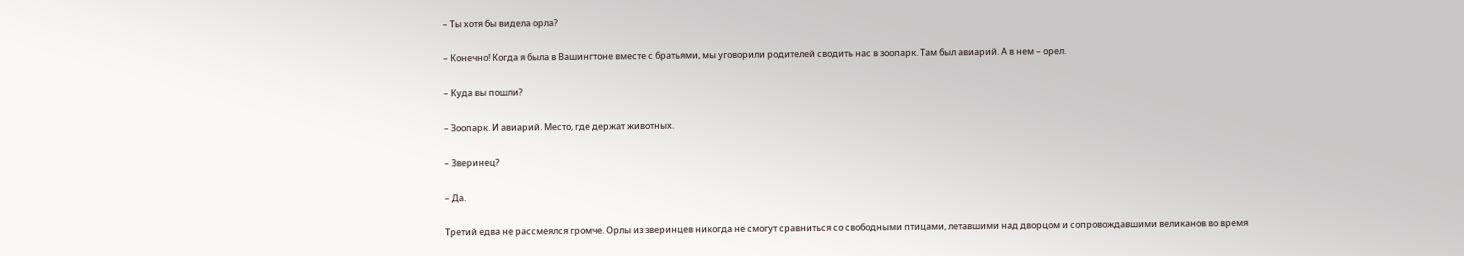– Ты хотя бы видела орла?

– Конечно! Когда я была в Вашингтоне вместе с братьями, мы уговорили родителей сводить нас в зоопарк. Там был авиарий. А в нем – орел.

– Куда вы пошли?

– Зоопарк. И авиарий. Место, где держат животных.

– Зверинец?

– Да.

Третий едва не рассмеялся громче. Орлы из зверинцев никогда не смогут сравниться со свободными птицами, летавшими над дворцом и сопровождавшими великанов во время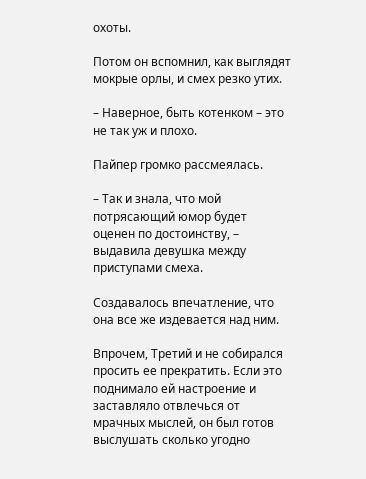охоты.

Потом он вспомнил, как выглядят мокрые орлы, и смех резко утих.

– Наверное, быть котенком – это не так уж и плохо.

Пайпер громко рассмеялась.

– Так и знала, что мой потрясающий юмор будет оценен по достоинству, – выдавила девушка между приступами смеха.

Создавалось впечатление, что она все же издевается над ним.

Впрочем, Третий и не собирался просить ее прекратить. Если это поднимало ей настроение и заставляло отвлечься от мрачных мыслей, он был готов выслушать сколько угодно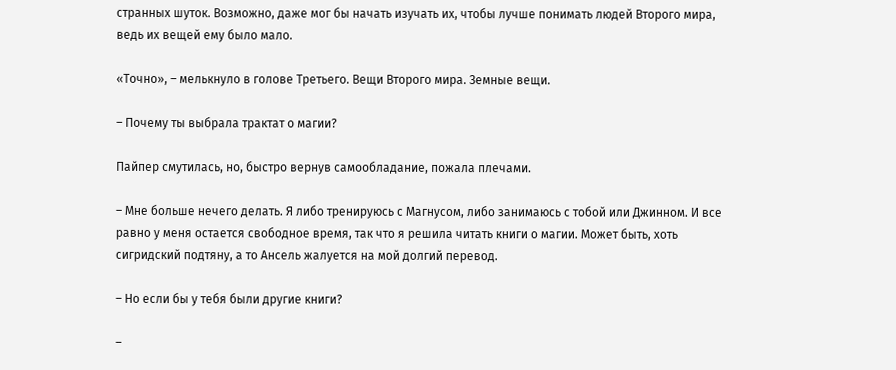странных шуток. Возможно, даже мог бы начать изучать их, чтобы лучше понимать людей Второго мира, ведь их вещей ему было мало.

«Точно», – мелькнуло в голове Третьего. Вещи Второго мира. Земные вещи.

– Почему ты выбрала трактат о магии?

Пайпер смутилась, но, быстро вернув самообладание, пожала плечами.

– Мне больше нечего делать. Я либо тренируюсь с Магнусом, либо занимаюсь с тобой или Джинном. И все равно у меня остается свободное время, так что я решила читать книги о магии. Может быть, хоть сигридский подтяну, а то Ансель жалуется на мой долгий перевод.

– Но если бы у тебя были другие книги?

–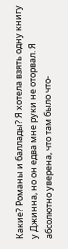Какие? Романы и баллады? Я хотела взять одну книгу у Джинна, но он едва мне руки не оторвал. Я абсолютно уверена, что там было что-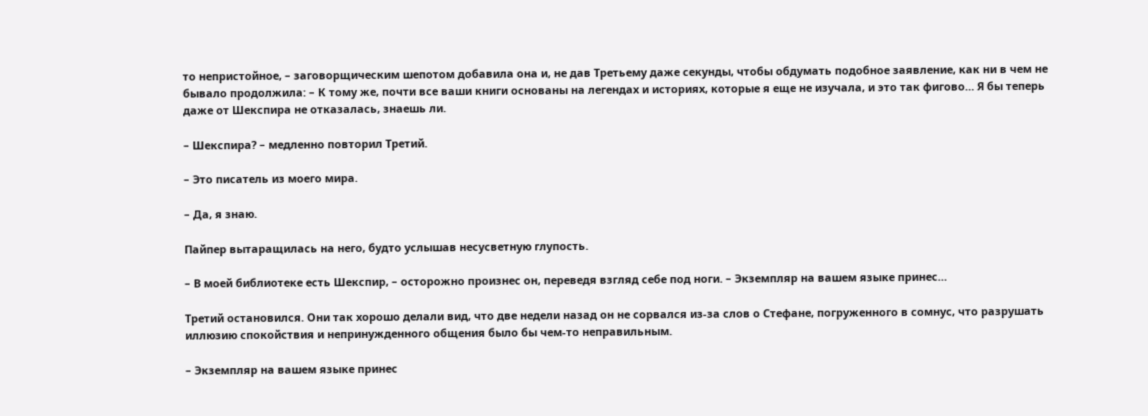то непристойное, – заговорщическим шепотом добавила она и, не дав Третьему даже секунды, чтобы обдумать подобное заявление, как ни в чем не бывало продолжила: – К тому же, почти все ваши книги основаны на легендах и историях, которые я еще не изучала, и это так фигово… Я бы теперь даже от Шекспира не отказалась, знаешь ли.

– Шекспира? – медленно повторил Третий.

– Это писатель из моего мира.

– Да, я знаю.

Пайпер вытаращилась на него, будто услышав несусветную глупость.

– В моей библиотеке есть Шекспир, – осторожно произнес он, переведя взгляд себе под ноги. – Экземпляр на вашем языке принес…

Третий остановился. Они так хорошо делали вид, что две недели назад он не сорвался из-за слов о Стефане, погруженного в сомнус, что разрушать иллюзию спокойствия и непринужденного общения было бы чем-то неправильным.

– Экземпляр на вашем языке принес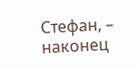Стефан, – наконец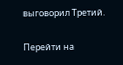выговорил Третий.

Перейти на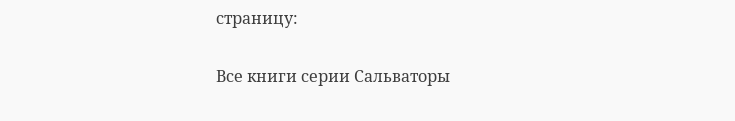страницу:

Все книги серии Сальваторы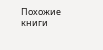Похожие книги